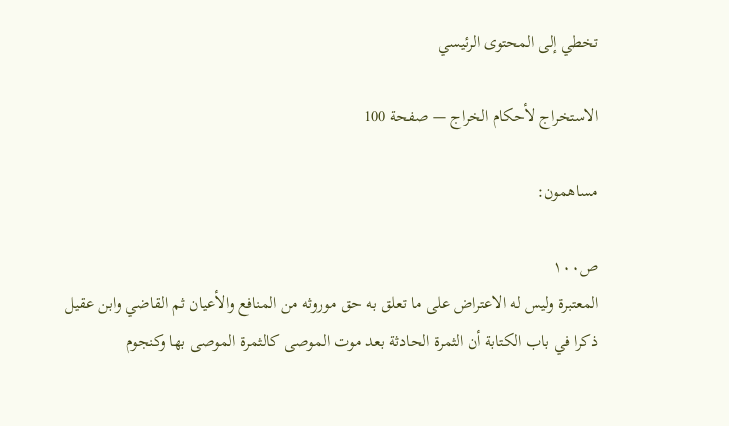تخطي إلى المحتوى الرئيسي

الاستخراج لأحكام الخراج — صفحة 100

مساهمون:

ص١٠٠
المعتبرة وليس له الاعتراض على ما تعلق به حق موروثه من المنافع والأعيان ثم القاضي وابن عقيل ذكرا في باب الكتابة أن الثمرة الحادثة بعد موت الموصى كالثمرة الموصى بها وكنجوم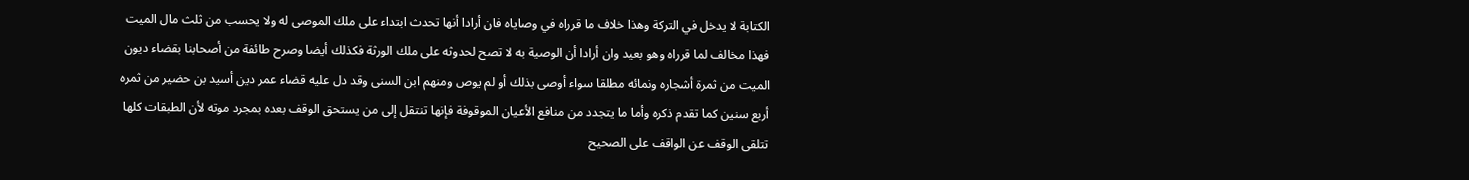الكتابة لا يدخل في التركة وهذا خلاف ما قرراه في وصاياه فان أرادا أنها تحدث ابتداء على ملك الموصى له ولا يحسب من ثلث مال الميت فهذا مخالف لما قرراه وهو بعيد وان أرادا أن الوصية به لا تصح لحدوثه على ملك الورثة فكذلك أيضا وصرح طائفة من أصحابنا بقضاء ديون الميت من ثمرة أشجاره ونمائه مطلقا سواء أوصى بذلك أو لم يوص ومنهم ابن السنى وقد دل عليه قضاء عمر دين أسيد بن حضير من ثمره أربع سنين كما تقدم ذكره وأما ما يتجدد من منافع الأعيان الموقوفة فإنها تنتقل إلى من يستحق الوقف بعده بمجرد موته لأن الطبقات كلها تتلقى الوقف عن الواقف على الصحيح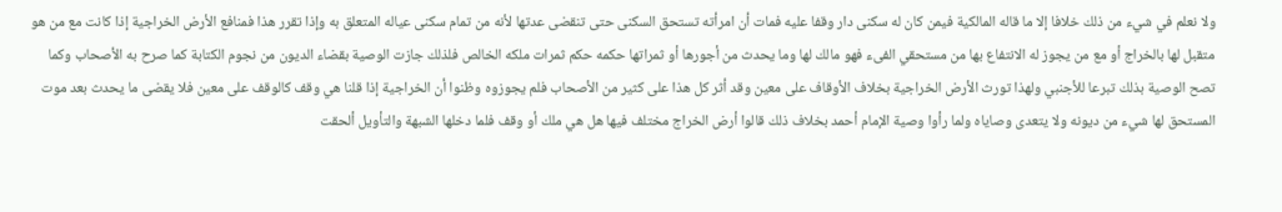ولا نعلم في شيء من ذلك خلافا إلا ما قاله المالكية فيمن كان له سكنى دار وقفا عليه فمات أن امرأته تستحق السكنى حتى تنقضى عدتها لأنه من تمام سكنى عياله المتعلق به وإذا تقرر هذا فمنافع الأرض الخراجية إذا كانت مع من هو متقبل لها بالخراج أو مع من يجوز له الانتفاع بها من مستحقي الفىء فهو مالك لها وما يحدث من أجورها أو ثمراتها حكمه حكم ثمرات ملكه الخالص فلذلك جازت الوصية بقضاء الديون من نجوم الكتابة كما صرح به الأصحاب وكما تصح الوصية بذلك تبرعا للأجنبي ولهذا تورث الأرض الخراجية بخلاف الأوقاف على معين وقد أثر كل هذا على كثير من الأصحاب فلم يجوزوه وظنوا أن الخراجية إذا قلنا هي وقف كالوقف على معين فلا يقضى ما يحدث بعد موت المستحق لها شيء من ديونه ولا يتعدى وصاياه ولما رأوا وصية الإمام أحمد بخلاف ذلك قالوا أرض الخراج مختلف فيها هل هي ملك أو وقف فلما دخلها الشبهة والتأويل ألحقت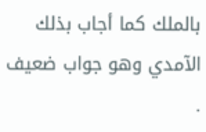بالملك كما أجاب بذلك الآمدي وهو جواب ضعيف .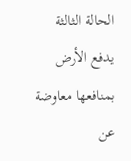الحالة الثالثة يدفع الأرض بمنافعها معاوضة عن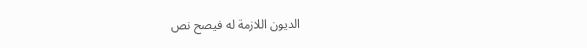الديون اللازمة له فيصح نص